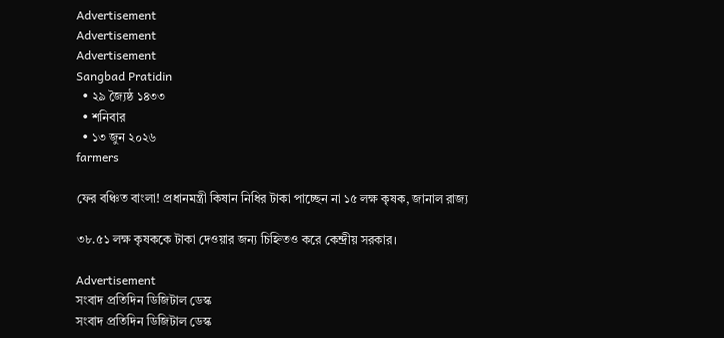Advertisement
Advertisement
Advertisement
Sangbad Pratidin
  • ২৯ জ্যৈষ্ঠ ১৪৩৩
  • শনিবার
  • ১৩ জুন ২০২৬
farmers

ফের বঞ্চিত বাংলা! প্রধানমন্ত্রী কিষান নিধির টাকা পাচ্ছেন না ১৫ লক্ষ কৃষক, জানাল রাজ্য

৩৮.৫১ লক্ষ কৃষককে টাকা দেওয়ার জন্য চিহ্নিতও করে কেন্দ্রীয় সরকার।

Advertisement
সংবাদ প্রতিদিন ডিজিটাল ডেস্ক
সংবাদ প্রতিদিন ডিজিটাল ডেস্ক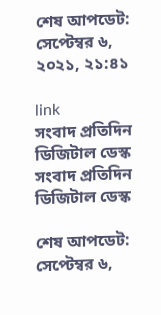শেষ আপডেট: সেপ্টেম্বর ৬, ২০২১, ২১:৪১

link
সংবাদ প্রতিদিন ডিজিটাল ডেস্ক
সংবাদ প্রতিদিন ডিজিটাল ডেস্ক

শেষ আপডেট: সেপ্টেম্বর ৬,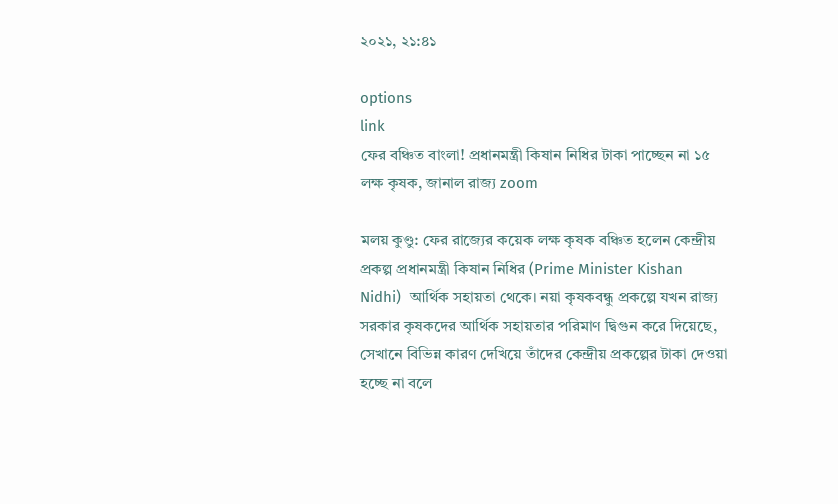২০২১, ২১:৪১

options
link
ফের বঞ্চিত বাংলা! প্রধানমন্ত্রী কিষান নিধির টাকা পাচ্ছেন না ১৫ লক্ষ কৃষক, জানাল রাজ্য zoom

মলয় কুণ্ডু: ফের রাজ্যের কয়েক লক্ষ কৃষক বঞ্চিত হলেন কেন্দ্রীয় প্রকল্প প্রধানমন্ত্রী কিষান নিধির (Prime Minister Kishan Nidhi)  আর্থিক সহায়তা থেকে। নয়া কৃষকবন্ধু প্রকল্পে যখন রাজ্য সরকার কৃষকদের আর্থিক সহায়তার পরিমাণ দ্বিগুন করে দিয়েছে, সেখানে বিভিন্ন কারণ দেখিয়ে তাঁদের কেন্দ্রীয় প্রকল্পের টাকা দেওয়া হচ্ছে না বলে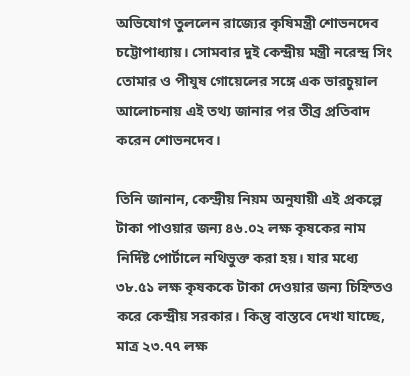অভিযোগ তুললেন রাজ্যের কৃষিমন্ত্রী শোভনদেব চট্টোপাধ্যায়। সোমবার দুই কেন্দ্রীয় মন্ত্রী নরেন্দ্র সিং তোমার ও পীযুষ গোয়েলের সঙ্গে এক ভারচুয়াল আলোচনায় এই তথ্য জানার পর তীব্র প্রতিবাদ করেন শোভনদেব।

তিনি জানান, কেন্দ্রীয় নিয়ম অনুযায়ী এই প্রকল্পে টাকা পাওয়ার জন্য ৪৬.০২ লক্ষ কৃষকের নাম নির্দিষ্ট পোর্টালে নথিভুক্ত করা হয়। যার মধ্যে ৩৮.৫১ লক্ষ কৃষককে টাকা দেওয়ার জন্য চিহ্নিতও করে কেন্দ্রীয় সরকার। কিন্তু বাস্তবে দেখা যাচ্ছে, মাত্র ২৩.৭৭ লক্ষ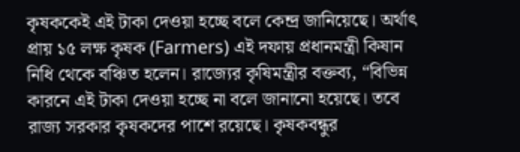কৃষককেই এই টাকা দেওয়া হচ্ছে বলে কেন্দ্র জানিয়েছে। অর্থাৎ প্রায় ১৫ লক্ষ কৃষক (Farmers) এই দফায় প্রধানমন্ত্রী কিষান নিধি থেকে বঞ্চিত হলেন। রাজ্যের কৃষিমন্ত্রীর বক্তব্য, “বিভিন্ন কারনে এই টাকা দেওয়া হচ্ছে না বলে জানানো হয়েছে। তবে রাজ্য সরকার কৃষকদের পাশে রয়েছে। কৃষকবন্ধুর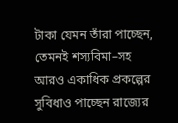টাকা যেমন তাঁরা পাচ্ছেন, তেমনই শস্যবিমা–সহ আরও একাধিক প্রকল্পের সুবিধাও পাচ্ছেন রাজ্যের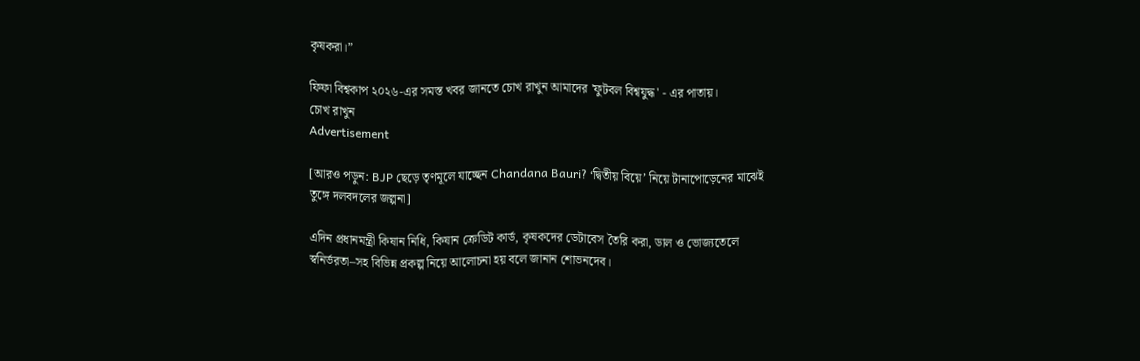কৃষকরা।”

ফিফা বিশ্বকাপ ২০২৬-এর সমস্ত খবর জানতে চোখ রাখুন আমাদের 'ফুটবল বিশ্বযুদ্ধ' - এর পাতায়।
চোখ রাখুন
Advertisement

[আরও পড়ুন: BJP ছেড়ে তৃণমূলে যাচ্ছেন Chandana Bauri? ‘দ্বিতীয় বিয়ে’ নিয়ে টানাপোড়েনের মাঝেই তুঙ্গে দলবদলের জল্পনা]

এদিন প্রধানমন্ত্রী কিষান নিধি, কিষান ক্রেডিট কার্ড, কৃষকদের ডেটাবেস তৈরি করা, ডাল ও ভোজ্যতেলে স্বনির্ভরতা–সহ বিভিন্ন প্রকল্প নিয়ে আলোচনা হয় বলে জানান শোভনদেব।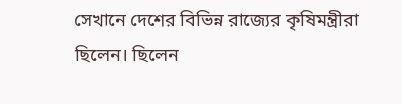সেখানে দেশের বিভিন্ন রাজ্যের কৃষিমন্ত্রীরা ছিলেন। ছিলেন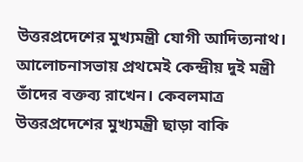উত্তরপ্রদেশের মুখ্যমন্ত্রী যোগী আদিত্যনাথ। আলোচনাসভায় প্রথমেই কেন্দ্রীয় দুই মন্ত্রী তাঁদের বক্তব্য রাখেন। কেবলমাত্র উত্তরপ্রদেশের মুখ্যমন্ত্রী ছাড়া বাকি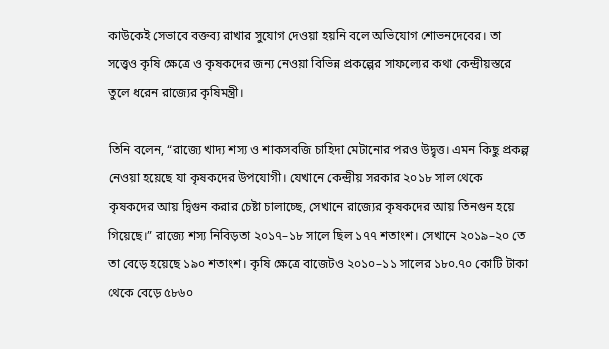কাউকেই সেভাবে বক্তব্য রাখার সুযোগ দেওয়া হয়নি বলে অভিযোগ শোভনদেবের। তা সত্ত্বেও কৃষি ক্ষেত্রে ও কৃষকদের জন্য নেওয়া বিভিন্ন প্রকল্পের সাফল্যের কথা কেন্দ্রীয়স্তরে তুলে ধরেন রাজ্যের কৃষিমন্ত্রী।

তিনি বলেন, “রাজ্যে খাদ্য শস্য ও শাকসবজি চাহিদা মেটানোর পরও উদ্বৃত্ত। এমন কিছু প্রকল্প নেওয়া হয়েছে যা কৃষকদের উপযোগী। যেখানে কেন্দ্রীয় সরকার ২০১৮ সাল থেকে কৃষকদের আয় দ্বিগুন করার চেষ্টা চালাচ্ছে, সেখানে রাজ্যের কৃষকদের আয় তিনগুন হয়ে গিয়েছে।” রাজ্যে শস্য নিবিড়তা ২০১৭–১৮ সালে ছিল ১৭৭ শতাংশ। সেখানে ২০১৯–২০ তে তা বেড়ে হয়েছে ১৯০ শতাংশ। কৃষি ক্ষেত্রে বাজেটও ২০১০–১১ সালের ১৮০.৭০ কোটি টাকা থেকে বেড়ে ৫৮৬০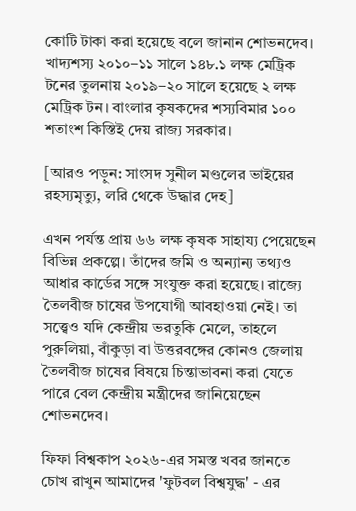কোটি টাকা করা হয়েছে বলে জানান শোভনদেব। খাদ্যশস্য ২০১০–১১ সালে ১৪৮.১ লক্ষ মেট্রিক টনের তুলনায় ২০১৯–২০ সালে হয়েছে ২ লক্ষ মেট্রিক টন। বাংলার কৃষকদের শস্যবিমার ১০০ শতাংশ কিস্তিই দেয় রাজ্য সরকার।

[আরও পড়ুন: সাংসদ সুনীল মণ্ডলের ভাইয়ের রহস্যমৃত্যু, লরি থেকে উদ্ধার দেহ]

এখন পর্যন্ত প্রায় ৬৬ লক্ষ কৃষক সাহায্য পেয়েছেন বিভিন্ন প্রকল্পে। তাঁদের জমি ও অন্যান্য তথ্যও আধার কার্ডের সঙ্গে সংযুক্ত করা হয়েছে। রাজ্যে তৈলবীজ চাষের উপযোগী আবহাওয়া নেই। তা সত্ত্বেও যদি কেন্দ্রীয় ভরতুকি মেলে, তাহলে পুরুলিয়া, বাঁকুড়া বা উত্তরবঙ্গের কোনও জেলায় তৈলবীজ চাষের বিষয়ে চিন্তাভাবনা করা যেতে পারে বেল কেন্দ্রীয় মন্ত্রীদের জানিয়েছেন শোভনদেব।

ফিফা বিশ্বকাপ ২০২৬-এর সমস্ত খবর জানতে চোখ রাখুন আমাদের 'ফুটবল বিশ্বযুদ্ধ' - এর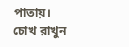পাতায়।
চোখ রাখুন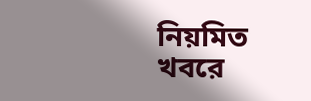নিয়মিত খবরে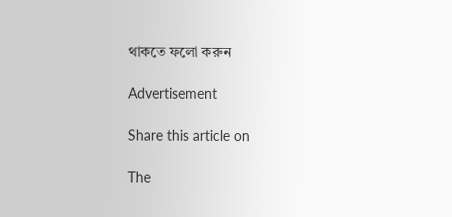থাকতে ফলো করুন

Advertisement

Share this article on

The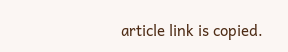article link is copied.